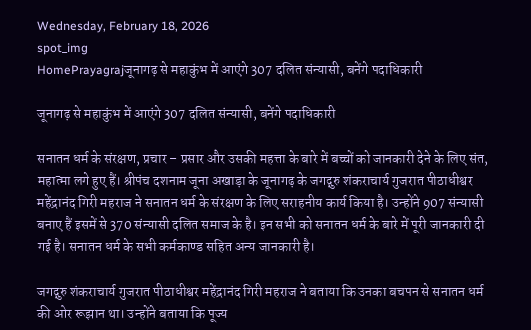Wednesday, February 18, 2026
spot_img
HomePrayagrajजूनागढ़ से महाकुंभ में आएंगे 307 दलित संन्यासी, बनेंगे पदाधिकारी

जूनागढ़ से महाकुंभ में आएंगे 307 दलित संन्यासी, बनेंगे पदाधिकारी

सनातन धर्म के संरक्षण, प्रचार – प्रसार और उसकी महत्ता के बारे में बच्चों को जानकारी देने के लिए संत, महात्मा लगे हुए हैं। श्रीपंच दशनाम जूना अखाड़ा के जूनागढ़ के जगद्गुरु शंकराचार्य गुजरात पीठाधीश्वर महेंद्रानंद गिरी महराज ने सनातन धर्म के संरक्षण के लिए सराहनीय कार्य किया है। उन्होंने 907 संन्यासी बनाए हैं इसमें से 370 संन्यासी दलित समाज के है। इन सभी को सनातन धर्म के बारे में पूरी जानकारी दी गई है। सनातन धर्म के सभी कर्मकाण्ड सहित अन्य जानकारी है।

जगद्गुरु शंकराचार्य गुजरात पीठाधीश्वर महेंद्रानंद गिरी महराज ने बताया कि उनका बचपन से सनातन धर्म की ओर रूझान था। उन्होंने बताया कि पूज्य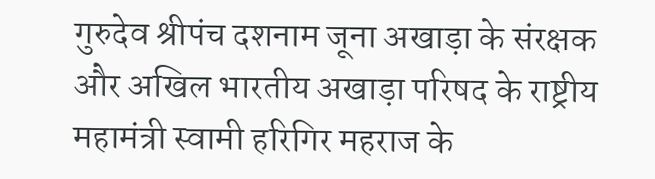गुरुदेव श्रीपंच दशनाम जूना अखाड़ा के संरक्षक और अखिल भारतीय अखाड़ा परिषद के राष्ट्रीय महामंत्री स्वामी हरिगिर महराज के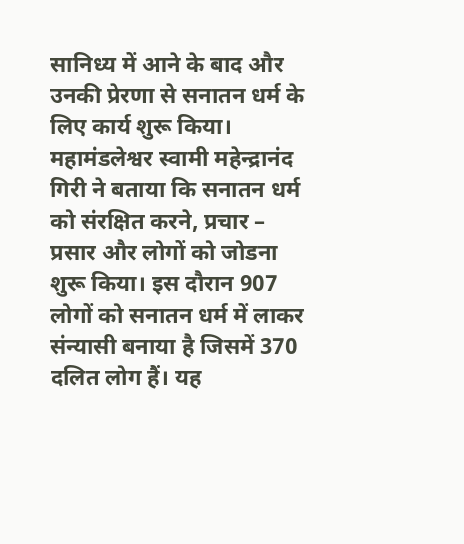सानिध्य में आने के बाद और उनकी प्रेरणा से सनातन धर्म के लिए कार्य शुरू किया। महामंडलेश्वर स्वामी महेन्द्रानंद गिरी ने बताया कि सनातन धर्म को संरक्षित करने, प्रचार – प्रसार और लोगों को जोडना शुरू किया। इस दौरान 907 लोगों को सनातन धर्म में लाकर संन्यासी बनाया है जिसमें 370 दलित लोग हैं। यह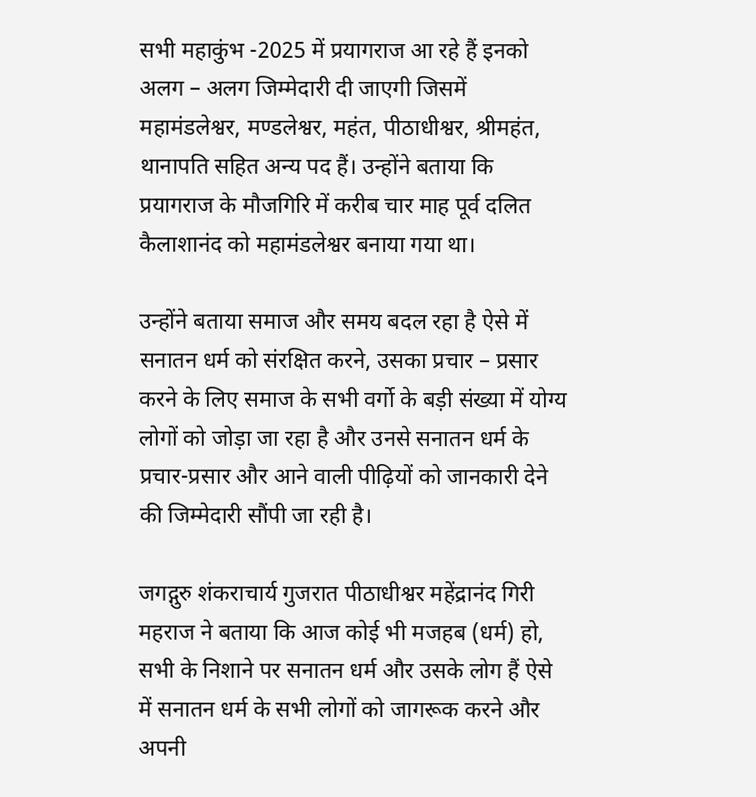सभी महाकुंभ -2025 में प्रयागराज आ रहे हैं इनको अलग – अलग जिम्मेदारी दी जाएगी जिसमें महामंडलेश्वर, मण्डलेश्वर, महंत, पीठाधीश्वर, श्रीमहंत, थानापति सहित अन्य पद हैं। उन्होंने बताया कि प्रयागराज के मौजगिरि में करीब चार माह पूर्व दलित कैलाशानंद को महामंडलेश्वर बनाया गया था।

उन्होंने बताया समाज और समय बदल रहा है ऐसे में सनातन धर्म को संरक्षित करने, उसका प्रचार – प्रसार करने के लिए समाज के सभी वर्गो के बड़ी संख्या में योग्य लोगों को जोड़ा जा रहा है और उनसे सनातन धर्म के प्रचार-प्रसार और आने वाली पीढ़ियों को जानकारी देने की जिम्मेदारी सौंपी जा रही है।

जगद्गुरु शंकराचार्य गुजरात पीठाधीश्वर महेंद्रानंद गिरी महराज ने बताया कि आज कोई भी मजहब (धर्म) हो, सभी के निशाने पर सनातन धर्म और उसके लोग हैं ऐसे में सनातन धर्म के सभी लोगों को जागरूक करने और अपनी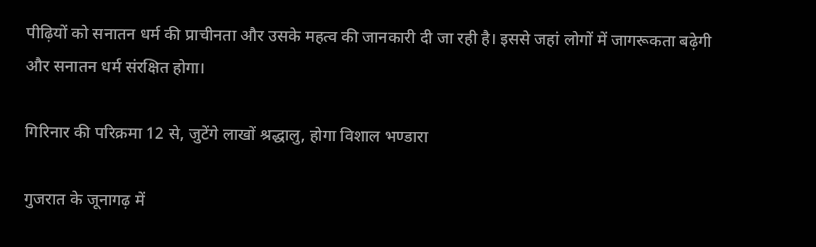पीढ़ियों को सनातन धर्म की प्राचीनता और उसके महत्व की जानकारी दी जा रही है। इससे जहां लोगों में जागरूकता बढ़ेगी और सनातन धर्म संरक्षित होगा।

गिरिनार की परिक्रमा 12 से, जुटेंगे लाखों श्रद्धालु, होगा विशाल भण्डारा

गुजरात के जूनागढ़ में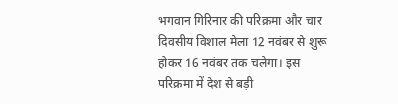भगवान गिरिनार की परिक्रमा और चार दिवसीय विशाल मेला 12 नवंबर से शुरू होकर 16 नवंबर तक चलेगा। इस परिक्रमा में देश से बड़ी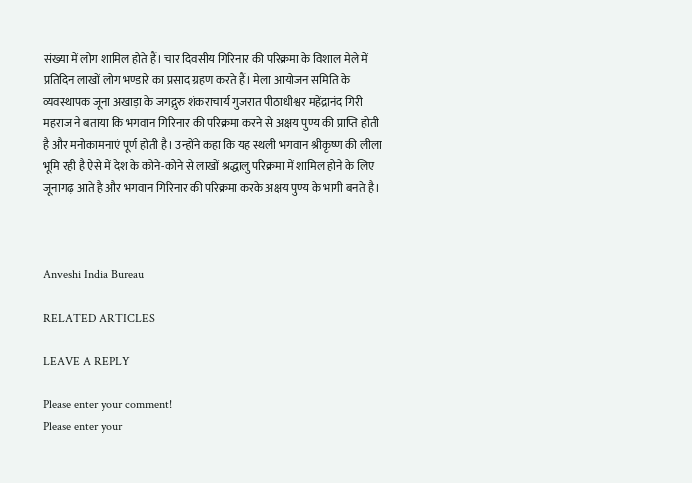संख्या में लोग शामिल होते हैं। चार दिवसीय गिरिनार की परिक्रमा के विशाल मेले में प्रतिदिन लाखों लोग भण्डारे का प्रसाद ग्रहण करते हैं। मेला आयोजन समिति के व्यवस्थापक जूना अखाड़ा के जगद्गुरु शंकराचार्य गुजरात पीठाधीश्वर महेंद्रानंद गिरी महराज ने बताया कि भगवान गिरिनार की परिक्रमा करने से अक्षय पुण्य की प्राप्ति होती है और मनोकामनाएं पूर्ण होती है। उन्होंने कहा कि यह स्थली भगवान श्रीकृष्ण की लीला भूमि रही है ऐसे में देश के कोने-कोने से लाखों श्रद्धालु परिक्रमा में शामिल होने के लिए जूनागढ़ आते है और भगवान गिरिनार की परिक्रमा करके अक्षय पुण्य के भागी बनते है।



Anveshi India Bureau

RELATED ARTICLES

LEAVE A REPLY

Please enter your comment!
Please enter your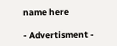name here

- Advertisment -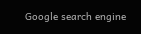Google search engine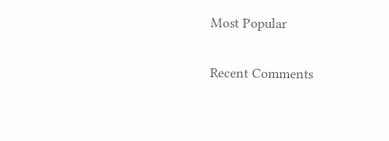Most Popular

Recent Comments